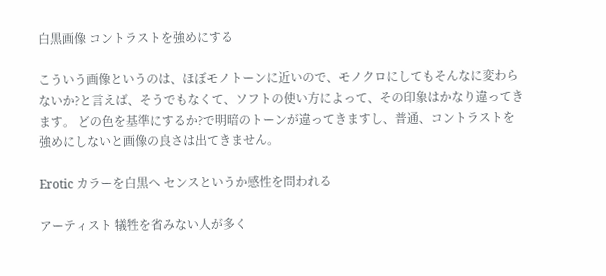白黒画像 コントラストを強めにする

こういう画像というのは、ほぼモノトーンに近いので、モノクロにしてもそんなに変わらないか?と言えば、そうでもなくて、ソフトの使い方によって、その印象はかなり違ってきます。 どの色を基準にするか?で明暗のトーンが違ってきますし、普通、コントラストを強めにしないと画像の良さは出てきません。

Erotic カラーを白黒へ センスというか感性を問われる

アーティスト 犠牲を省みない人が多く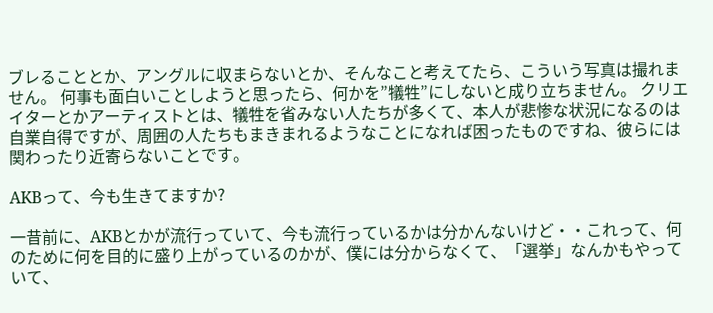ブレることとか、アングルに収まらないとか、そんなこと考えてたら、こういう写真は撮れません。 何事も面白いことしようと思ったら、何かを”犠牲”にしないと成り立ちません。 クリエイターとかアーティストとは、犠牲を省みない人たちが多くて、本人が悲惨な状況になるのは自業自得ですが、周囲の人たちもまきまれるようなことになれば困ったものですね、彼らには関わったり近寄らないことです。

AKBって、今も生きてますか?

一昔前に、AKBとかが流行っていて、今も流行っているかは分かんないけど・・これって、何のために何を目的に盛り上がっているのかが、僕には分からなくて、「選挙」なんかもやっていて、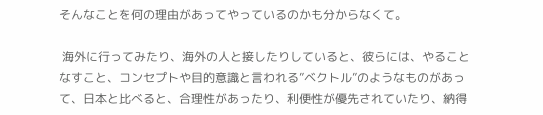そんなことを何の理由があってやっているのかも分からなくて。

 海外に行ってみたり、海外の人と接したりしていると、彼らには、やることなすこと、コンセプトや目的意識と言われる”ベクトル”のようなものがあって、日本と比べると、合理性があったり、利便性が優先されていたり、納得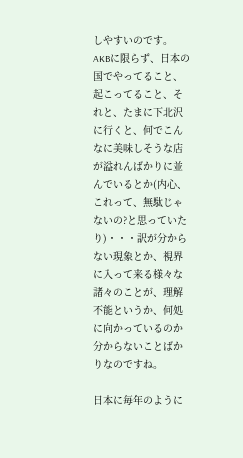しやすいのです。 AKBに限らず、日本の国でやってること、起こってること、それと、たまに下北沢に行くと、何でこんなに美味しそうな店が溢れんばかりに並んでいるとか(内心、これって、無駄じゃないの?と思っていたり)・・・訳が分からない現象とか、視界に入って来る様々な諸々のことが、理解不能というか、何処に向かっているのか分からないことばかりなのですね。

日本に毎年のように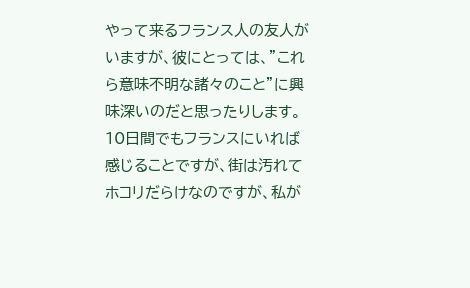やって来るフランス人の友人がいますが、彼にとっては、”これら意味不明な諸々のこと”に興味深いのだと思ったりします。 10日間でもフランスにいれば感じることですが、街は汚れてホコリだらけなのですが、私が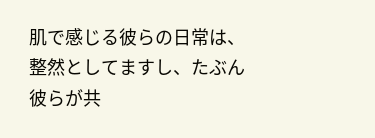肌で感じる彼らの日常は、整然としてますし、たぶん彼らが共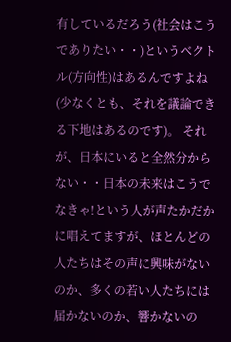有しているだろう(社会はこうでありたい・・)というベクトル(方向性)はあるんですよね(少なくとも、それを議論できる下地はあるのです)。 それが、日本にいると全然分からない・・日本の未来はこうでなきゃ!という人が声たかだかに唱えてますが、ほとんどの人たちはその声に興味がないのか、多くの若い人たちには届かないのか、響かないの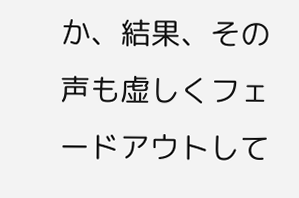か、結果、その声も虚しくフェードアウトして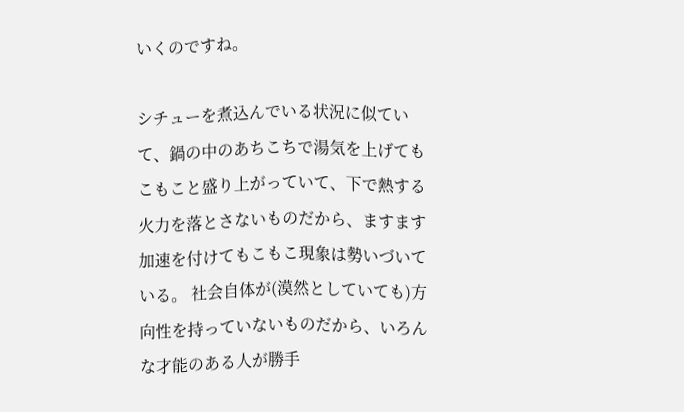いくのですね。

シチューを煮込んでいる状況に似ていて、鍋の中のあちこちで湯気を上げてもこもこと盛り上がっていて、下で熱する火力を落とさないものだから、ますます加速を付けてもこもこ現象は勢いづいている。 社会自体が(漠然としていても)方向性を持っていないものだから、いろんな才能のある人が勝手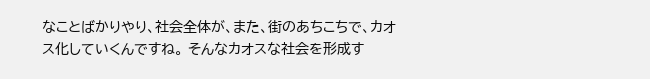なことばかりやり、社会全体が、また、街のあちこちで、カオス化していくんですね。 そんなカオスな社会を形成す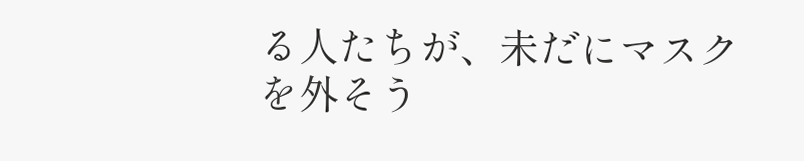る人たちが、未だにマスクを外そう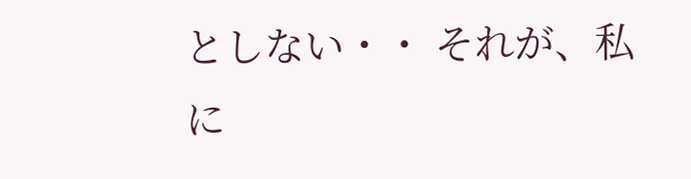としない・・ それが、私に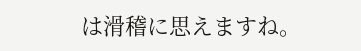は滑稽に思えますね。